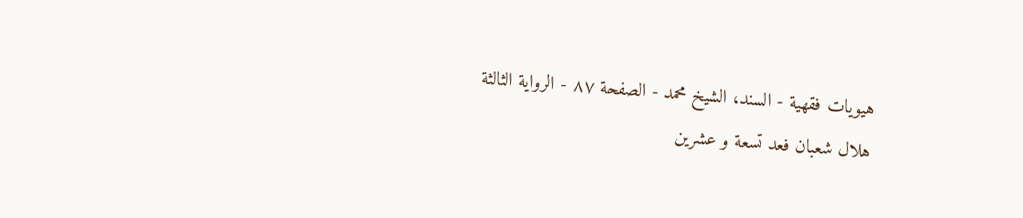هيويات فقهية - السند، الشيخ محمد - الصفحة ٨٧ - الرواية الثالثة
هلال شعبان فعد تسعة و عشرين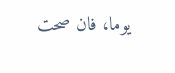يوما، فان صحت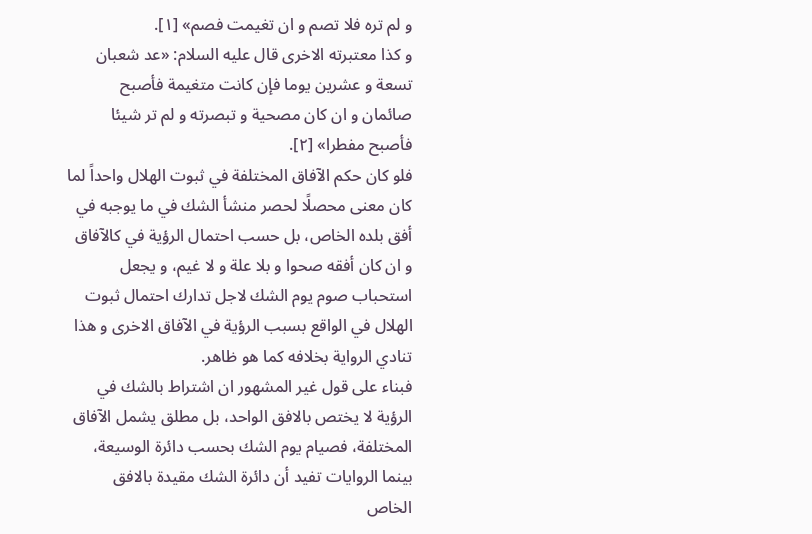و لم تره فلا تصم و ان تغيمت فصم» [١].
و كذا معتبرته الاخرى قال عليه السلام: «عد شعبان تسعة و عشرين يوما فإن كانت متغيمة فأصبح صائمان و ان كان مصحية و تبصرته و لم تر شيئا فأصبح مفطرا» [٢].
فلو كان حكم الآفاق المختلفة في ثبوت الهلال واحداً لما كان معنى محصلًا لحصر منشأ الشك في ما يوجبه في أفق بلده الخاص، بل حسب احتمال الرؤية في كالآفاق و ان كان أفقه صحوا و بلا علة و لا غيم، و يجعل استحباب صوم يوم الشك لاجل تدارك احتمال ثبوت الهلال في الواقع بسبب الرؤية في الآفاق الاخرى و هذا تنادي الرواية بخلافه كما هو ظاهر.
فبناء على قول غير المشهور ان اشتراط بالشك في الرؤية لا يختص بالافق الواحد، بل مطلق يشمل الآفاق المختلفة، فصيام يوم الشك بحسب دائرة الوسيعة، بينما الروايات تفيد أن دائرة الشك مقيدة بالافق الخاص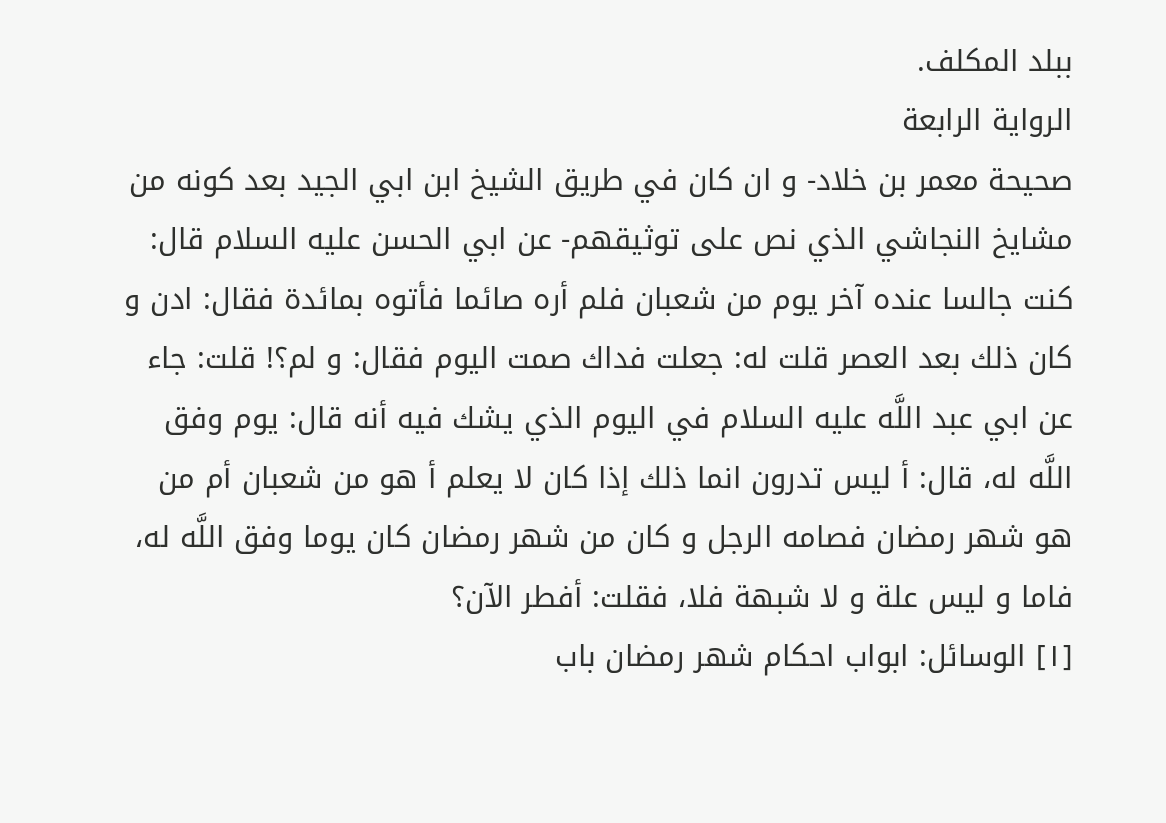ببلد المكلف.
الرواية الرابعة
صحيحة معمر بن خلاد- و ان كان في طريق الشيخ ابن ابي الجيد بعد كونه من مشايخ النجاشي الذي نص على توثيقهم- عن ابي الحسن عليه السلام قال: كنت جالسا عنده آخر يوم من شعبان فلم أره صائما فأتوه بمائدة فقال: ادن و كان ذلك بعد العصر قلت له: جعلت فداك صمت اليوم فقال: و لم؟! قلت: جاء عن ابي عبد اللَّه عليه السلام في اليوم الذي يشك فيه أنه قال: يوم وفق اللَّه له، قال: أ ليس تدرون انما ذلك إذا كان لا يعلم أ هو من شعبان أم من هو شهر رمضان فصامه الرجل و كان من شهر رمضان كان يوما وفق اللَّه له، فاما و ليس علة و لا شبهة فلا، فقلت: أفطر الآن؟
[١] الوسائل: ابواب احكام شهر رمضان باب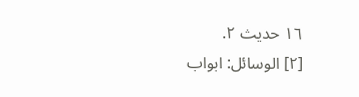١٦ حديث ٢.
[٢] الوسائل: ابواب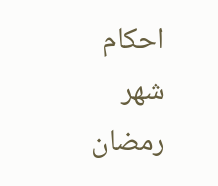احكام شهر رمضان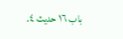باب ١٦ حديث ٤.